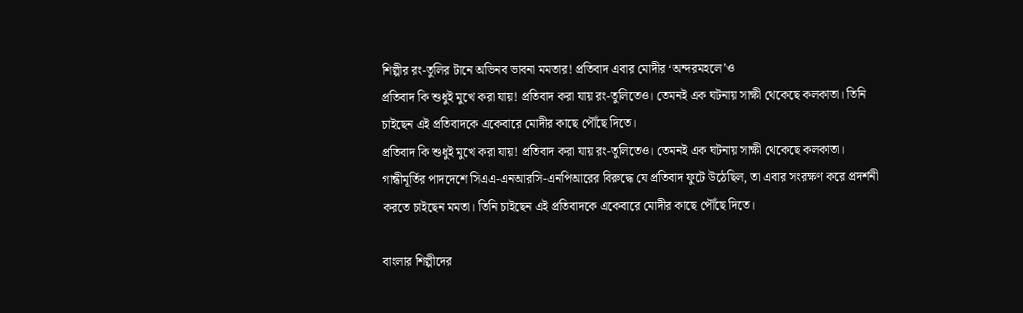শিল্পীর রং-তুলির টানে অভিনব ভাবনা মমতার! প্রতিবাদ এবার মোদীর ‘অন্দরমহলে’ও
প্রতিবাদ কি শুধুই মুখে করা যায়! প্রতিবাদ করা যায় রং-তুলিতেও। তেমনই এক ঘটনায় সাক্ষী থেকেছে কলকাতা। তিনি চাইছেন এই প্রতিবাদকে একেবারে মোদীর কাছে পৌঁছে দিতে।
প্রতিবাদ কি শুধুই মুখে করা যায়! প্রতিবাদ করা যায় রং-তুলিতেও। তেমনই এক ঘটনায় সাক্ষী থেকেছে কলকাতা। গান্ধীমূর্তির পাদদেশে সিএএ-এনআরসি-এনপিআরের বিরুদ্ধে যে প্রতিবাদ ফুটে উঠেছিল, তা এবার সংরক্ষণ করে প্রদর্শনী করতে চাইছেন মমতা। তিনি চাইছেন এই প্রতিবাদকে একেবারে মোদীর কাছে পৌঁছে দিতে।

বাংলার শিল্পীদের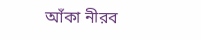আঁকা নীরব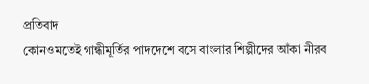প্রতিবাদ
কোনওমতেই গান্ধীমূর্তির পাদদেশে বসে বাংলার শিল্পীদের আঁকা নীরব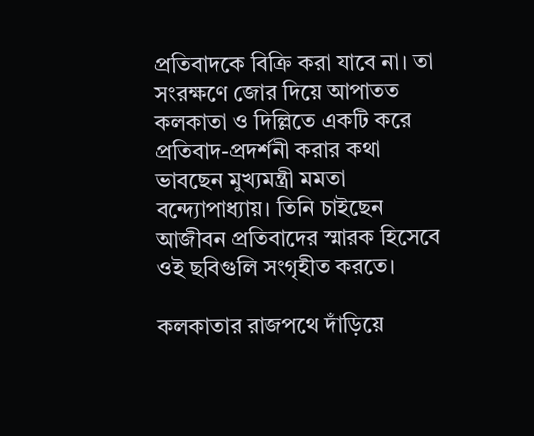প্রতিবাদকে বিক্রি করা যাবে না। তা সংরক্ষণে জোর দিয়ে আপাতত কলকাতা ও দিল্লিতে একটি করে প্রতিবাদ-প্রদর্শনী করার কথা ভাবছেন মুখ্যমন্ত্রী মমতা বন্দ্যোপাধ্যায়। তিনি চাইছেন আজীবন প্রতিবাদের স্মারক হিসেবে ওই ছবিগুলি সংগৃহীত করতে।

কলকাতার রাজপথে দাঁড়িয়ে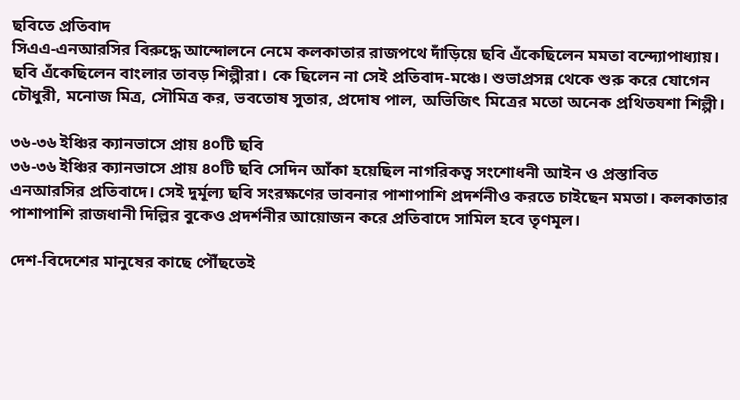ছবিতে প্রতিবাদ
সিএএ-এনআরসির বিরুদ্ধে আন্দোলনে নেমে কলকাতার রাজপথে দাঁড়িয়ে ছবি এঁকেছিলেন মমতা বন্দ্যোপাধ্যায়। ছবি এঁকেছিলেন বাংলার তাবড় শিল্পীরা। কে ছিলেন না সেই প্রতিবাদ-মঞ্চে। শুভাপ্রসন্ন থেকে শুরু করে যোগেন চৌধুরী, মনোজ মিত্র, সৌমিত্র কর, ভবতোষ সুতার, প্রদোষ পাল, অভিজিৎ মিত্রের মতো অনেক প্রথিতযশা শিল্পী।

৩৬-৩৬ ইঞ্চির ক্যানভাসে প্রায় ৪০টি ছবি
৩৬-৩৬ ইঞ্চির ক্যানভাসে প্রায় ৪০টি ছবি সেদিন আঁকা হয়েছিল নাগরিকত্ব সংশোধনী আইন ও প্রস্তাবিত এনআরসির প্রতিবাদে। সেই দুর্মূল্য ছবি সংরক্ষণের ভাবনার পাশাপাশি প্রদর্শনীও করতে চাইছেন মমতা। কলকাতার পাশাপাশি রাজধানী দিল্লির বুকেও প্রদর্শনীর আয়োজন করে প্রতিবাদে সামিল হবে তৃণমূল।

দেশ-বিদেশের মানুষের কাছে পৌঁছতেই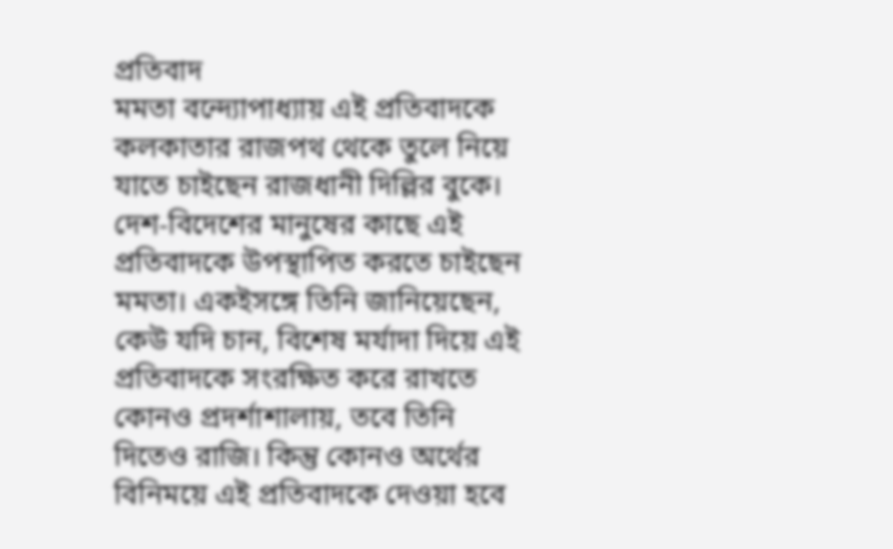প্রতিবাদ
মমতা বন্দ্যোপাধ্যায় এই প্রতিবাদকে কলকাতার রাজপথ থেকে তুলে নিয়ে যাতে চাইছেন রাজধানী দিল্লির বুকে। দেশ-বিদেশের মানুষের কাছে এই প্রতিবাদকে উপস্থাপিত করতে চাইছেন মমতা। একইসঙ্গে তিনি জানিয়েছেন, কেউ যদি চান, বিশেষ মর্যাদা দিয়ে এই প্রতিবাদকে সংরক্ষিত করে রাখতে কোনও প্রদর্শাশালায়, তবে তিনি দিতেও রাজি। কিন্তু কোনও অর্থের বিনিময়ে এই প্রতিবাদকে দেওয়া হবে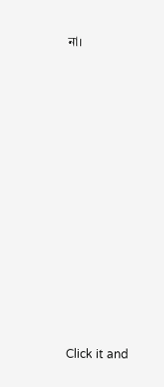না।












Click it and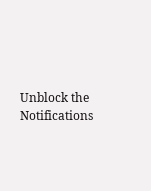Unblock the Notifications